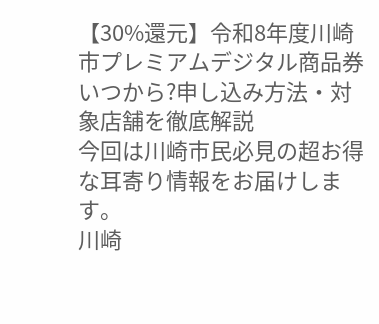【30%還元】令和8年度川崎市プレミアムデジタル商品券いつから?申し込み方法・対象店舗を徹底解説
今回は川崎市民必見の超お得な耳寄り情報をお届けします。
川崎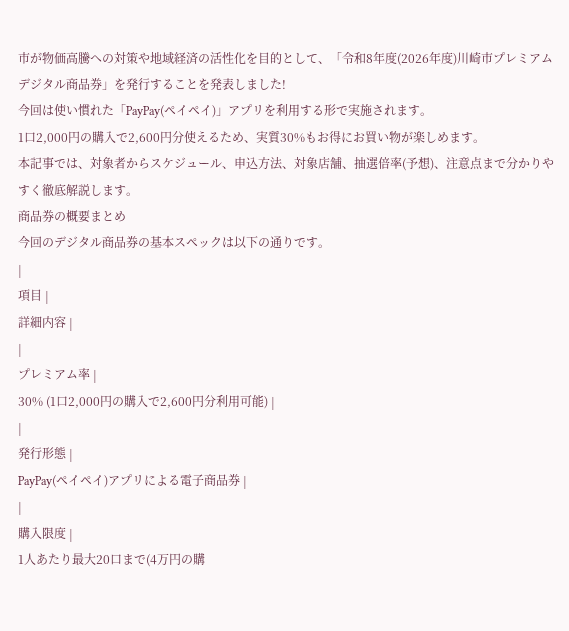市が物価高騰への対策や地域経済の活性化を目的として、「令和8年度(2026年度)川崎市プレミアムデジタル商品券」を発行することを発表しました!
今回は使い慣れた「PayPay(ペイペイ)」アプリを利用する形で実施されます。
1口2,000円の購入で2,600円分使えるため、実質30%もお得にお買い物が楽しめます。
本記事では、対象者からスケジュール、申込方法、対象店舗、抽選倍率(予想)、注意点まで分かりやすく徹底解説します。
商品券の概要まとめ
今回のデジタル商品券の基本スペックは以下の通りです。
|
項目 |
詳細内容 |
|
プレミアム率 |
30% (1口2,000円の購入で2,600円分利用可能) |
|
発行形態 |
PayPay(ペイペイ)アプリによる電子商品券 |
|
購入限度 |
1人あたり最大20口まで(4万円の購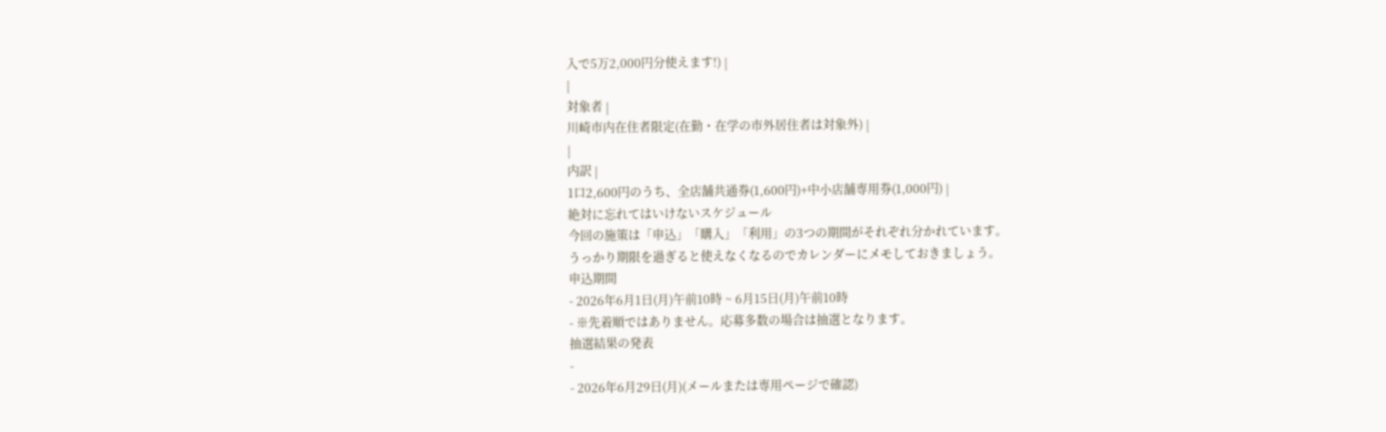入で5万2,000円分使えます!) |
|
対象者 |
川崎市内在住者限定(在勤・在学の市外居住者は対象外) |
|
内訳 |
1口2,600円のうち、全店舗共通券(1,600円)+中小店舗専用券(1,000円) |
絶対に忘れてはいけないスケジュール
今回の施策は「申込」「購入」「利用」の3つの期間がそれぞれ分かれています。
うっかり期限を過ぎると使えなくなるのでカレンダーにメモしておきましょう。
申込期間
- 2026年6月1日(月)午前10時 ~ 6月15日(月)午前10時
- ※先着順ではありません。応募多数の場合は抽選となります。
抽選結果の発表
-
- 2026年6月29日(月)(メールまたは専用ページで確認)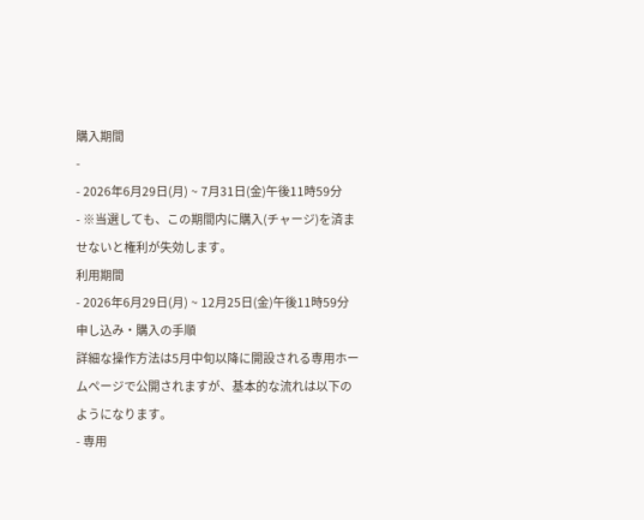購入期間
-
- 2026年6月29日(月) ~ 7月31日(金)午後11時59分
- ※当選しても、この期間内に購入(チャージ)を済ませないと権利が失効します。
利用期間
- 2026年6月29日(月) ~ 12月25日(金)午後11時59分
申し込み・購入の手順
詳細な操作方法は5月中旬以降に開設される専用ホームページで公開されますが、基本的な流れは以下のようになります。
- 専用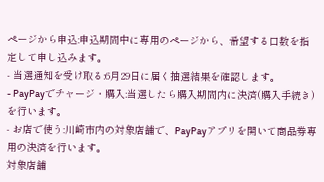ページから申込:申込期間中に専用のページから、希望する口数を指定して申し込みます。
- 当選通知を受け取る:6月29日に届く抽選結果を確認します。
- PayPayでチャージ・購入:当選したら購入期間内に決済(購入手続き)を行います。
- お店で使う:川崎市内の対象店舗で、PayPayアプリを開いて商品券専用の決済を行います。
対象店舗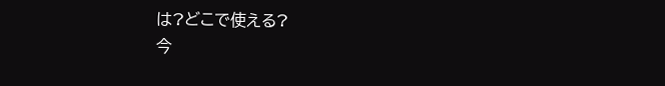は?どこで使える?
今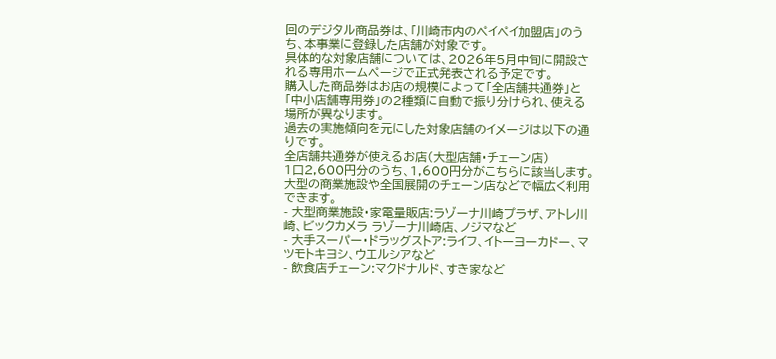回のデジタル商品券は、「川崎市内のペイペイ加盟店」のうち、本事業に登録した店舗が対象です。
具体的な対象店舗については、2026年5月中旬に開設される専用ホームページで正式発表される予定です。
購入した商品券はお店の規模によって「全店舗共通券」と「中小店舗専用券」の2種類に自動で振り分けられ、使える場所が異なります。
過去の実施傾向を元にした対象店舗のイメージは以下の通りです。
全店舗共通券が使えるお店(大型店舗・チェーン店)
1口2,600円分のうち、1,600円分がこちらに該当します。大型の商業施設や全国展開のチェーン店などで幅広く利用できます。
- 大型商業施設・家電量販店:ラゾーナ川崎プラザ、アトレ川崎、ビックカメラ ラゾーナ川崎店、ノジマなど
- 大手スーパー・ドラッグストア:ライフ、イトーヨーカドー、マツモトキヨシ、ウエルシアなど
- 飲食店チェーン:マクドナルド、すき家など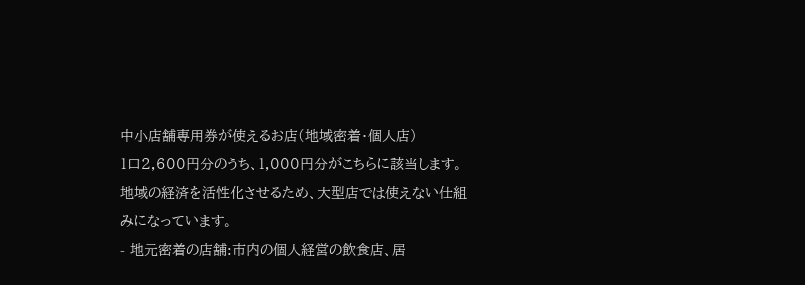中小店舗専用券が使えるお店(地域密着・個人店)
1口2,600円分のうち、1,000円分がこちらに該当します。地域の経済を活性化させるため、大型店では使えない仕組みになっています。
- 地元密着の店舗:市内の個人経営の飲食店、居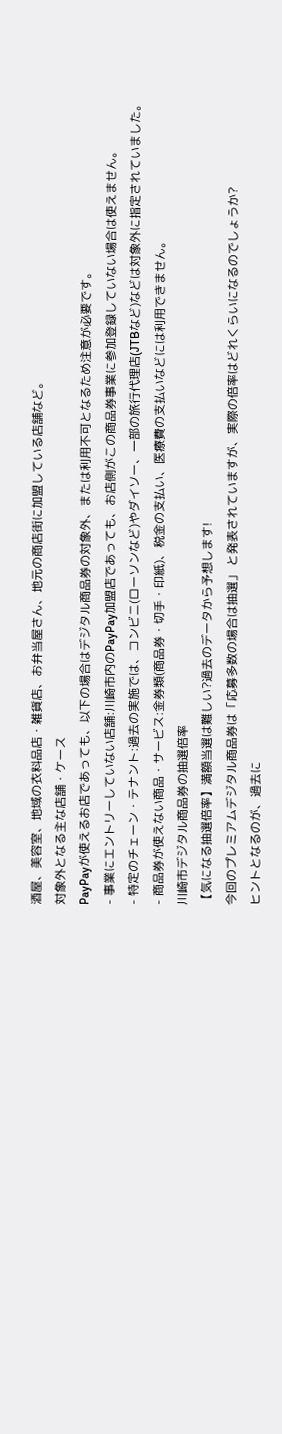酒屋、美容室、地域の衣料品店・雑貨店、お弁当屋さん、地元の商店街に加盟している店舗など。
対象外となる主な店舗・ケース
PayPayが使えるお店であっても、以下の場合はデジタル商品券の対象外、または利用不可となるため注意が必要です。
- 事業にエントリーしていない店舗:川崎市内のPayPay加盟店であっても、お店側がこの商品券事業に参加登録していない場合は使えません。
- 特定のチェーン・テナント:過去の実施では、コンビニ(ローソンなど)やダイソー、一部の旅行代理店(JTBなど)などは対象外に指定されていました。
- 商品券が使えない商品・サービス:金券類(商品券・切手・印紙)、税金の支払い、医療費の支払いなどには利用できません。
川崎市デジタル商品券の抽選倍率
【気になる抽選倍率】満額当選は難しい?過去のデータから予想します!
今回のプレミアムデジタル商品券は「応募多数の場合は抽選」 と発表されていますが、実際の倍率はどれくらいになるのでしょうか?
ヒントとなるのが、過去に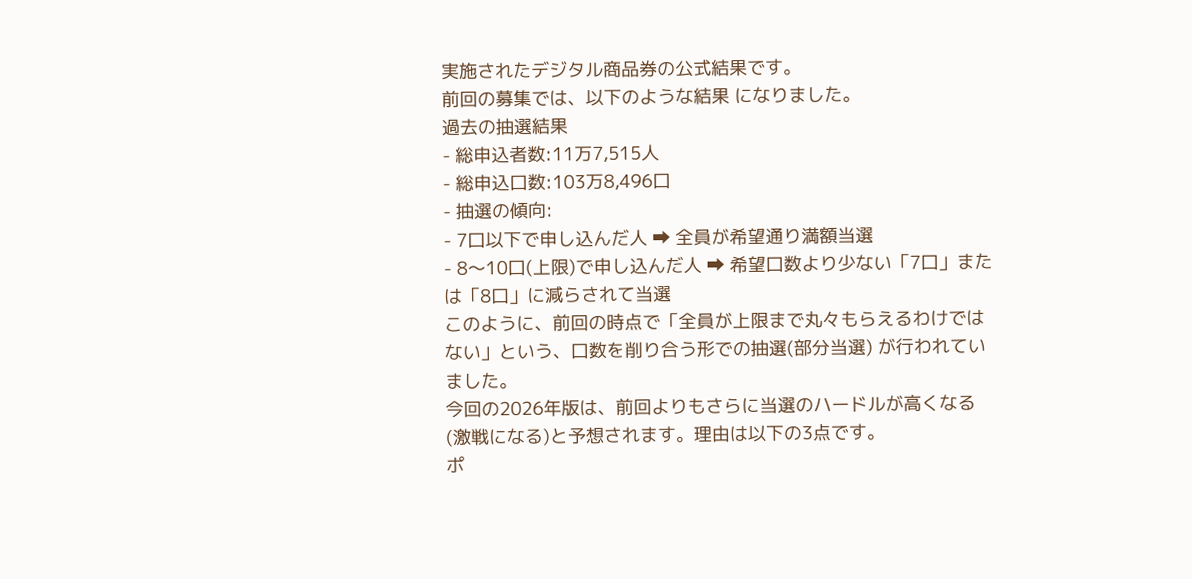実施されたデジタル商品券の公式結果です。
前回の募集では、以下のような結果 になりました。
過去の抽選結果
- 総申込者数:11万7,515人
- 総申込口数:103万8,496口
- 抽選の傾向:
- 7口以下で申し込んだ人 ➡ 全員が希望通り満額当選
- 8〜10口(上限)で申し込んだ人 ➡ 希望口数より少ない「7口」または「8口」に減らされて当選
このように、前回の時点で「全員が上限まで丸々もらえるわけではない」という、口数を削り合う形での抽選(部分当選) が行われていました。
今回の2026年版は、前回よりもさらに当選のハードルが高くなる(激戦になる)と予想されます。理由は以下の3点です。
ポ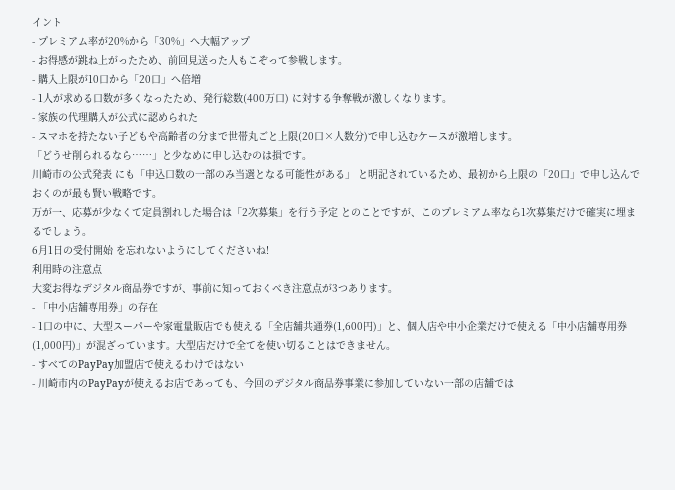イント
- プレミアム率が20%から「30%」へ大幅アップ
- お得感が跳ね上がったため、前回見送った人もこぞって参戦します。
- 購入上限が10口から「20口」へ倍増
- 1人が求める口数が多くなったため、発行総数(400万口) に対する争奪戦が激しくなります。
- 家族の代理購入が公式に認められた
- スマホを持たない子どもや高齢者の分まで世帯丸ごと上限(20口×人数分)で申し込むケースが激増します。
「どうせ削られるなら……」と少なめに申し込むのは損です。
川崎市の公式発表 にも「申込口数の一部のみ当選となる可能性がある」 と明記されているため、最初から上限の「20口」で申し込んでおくのが最も賢い戦略です。
万が一、応募が少なくて定員割れした場合は「2次募集」を行う予定 とのことですが、このプレミアム率なら1次募集だけで確実に埋まるでしょう。
6月1日の受付開始 を忘れないようにしてくださいね!
利用時の注意点
大変お得なデジタル商品券ですが、事前に知っておくべき注意点が3つあります。
- 「中小店舗専用券」の存在
- 1口の中に、大型スーパーや家電量販店でも使える「全店舗共通券(1,600円)」と、個人店や中小企業だけで使える「中小店舗専用券(1,000円)」が混ざっています。大型店だけで全てを使い切ることはできません。
- すべてのPayPay加盟店で使えるわけではない
- 川崎市内のPayPayが使えるお店であっても、今回のデジタル商品券事業に参加していない一部の店舗では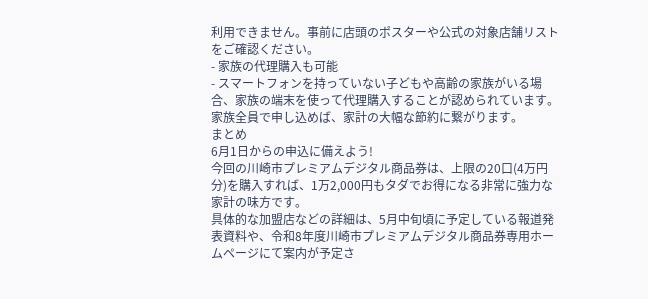利用できません。事前に店頭のポスターや公式の対象店舗リストをご確認ください。
- 家族の代理購入も可能
- スマートフォンを持っていない子どもや高齢の家族がいる場合、家族の端末を使って代理購入することが認められています。家族全員で申し込めば、家計の大幅な節約に繋がります。
まとめ
6月1日からの申込に備えよう!
今回の川崎市プレミアムデジタル商品券は、上限の20口(4万円分)を購入すれば、1万2,000円もタダでお得になる非常に強力な家計の味方です。
具体的な加盟店などの詳細は、5月中旬頃に予定している報道発表資料や、令和8年度川崎市プレミアムデジタル商品券専用ホームページにて案内が予定さ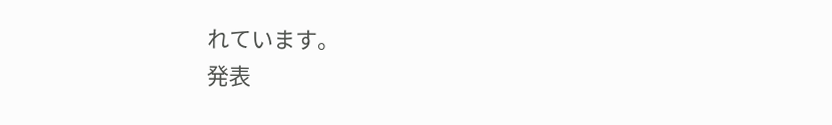れています。
発表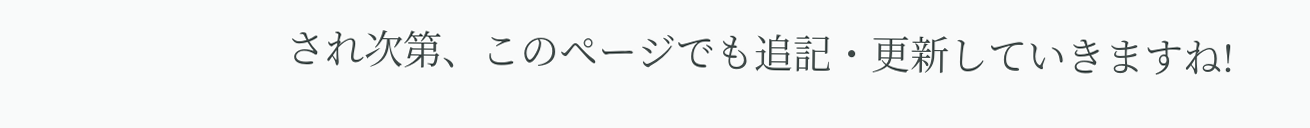され次第、このページでも追記・更新していきますね!